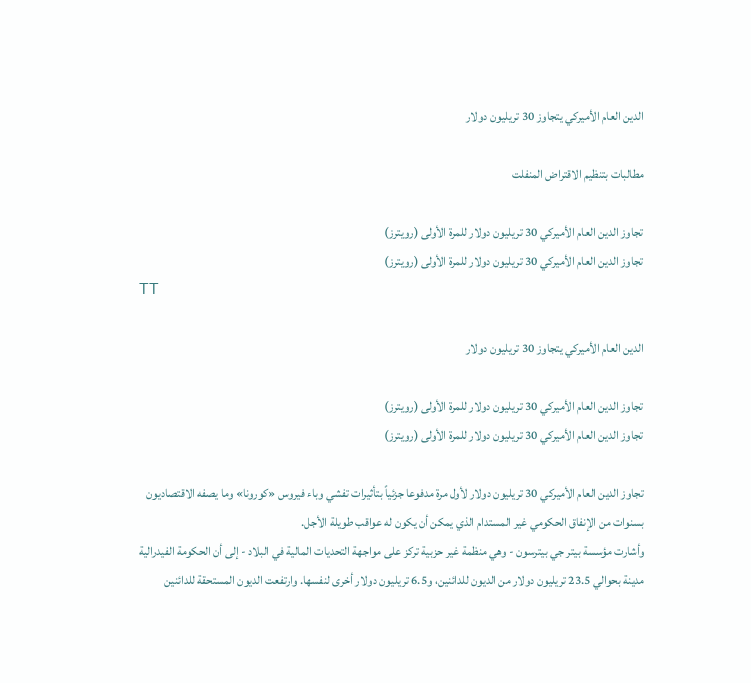الدين العام الأميركي يتجاوز 30 تريليون دولار

مطالبات بتنظيم الاقتراض المنفلت

تجاوز الدين العام الأميركي 30 تريليون دولار للمرة الأولى (رويترز)
تجاوز الدين العام الأميركي 30 تريليون دولار للمرة الأولى (رويترز)
TT

الدين العام الأميركي يتجاوز 30 تريليون دولار

تجاوز الدين العام الأميركي 30 تريليون دولار للمرة الأولى (رويترز)
تجاوز الدين العام الأميركي 30 تريليون دولار للمرة الأولى (رويترز)

تجاوز الدين العام الأميركي 30 تريليون دولار لأول مرة مدفوعا جزئياً بتأثيرات تفشي وباء فيروس «كورونا» وما يصفه الاقتصاديون بسنوات من الإنفاق الحكومي غير المستدام الذي يمكن أن يكون له عواقب طويلة الأجل.
وأشارت مؤسسة بيتر جي بيترسون - وهي منظمة غير حزبية تركز على مواجهة التحديات المالية في البلاد - إلى أن الحكومة الفيدرالية مدينة بحوالي 23.5 تريليون دولار من الديون للدائنين، و6.5 تريليون دولار أخرى لنفسها. وارتفعت الديون المستحقة للدائنين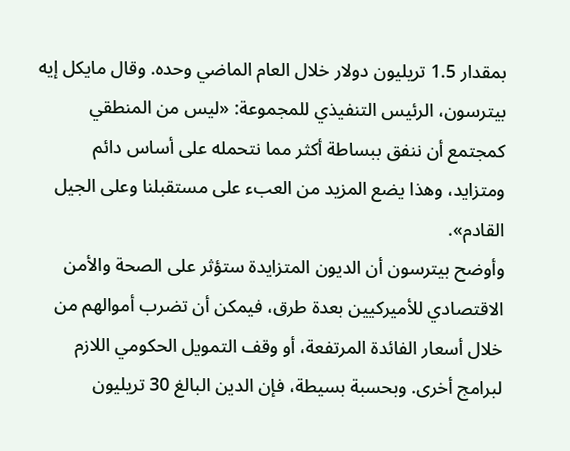بمقدار 1.5 تريليون دولار خلال العام الماضي وحده. وقال مايكل إيه بيترسون، الرئيس التنفيذي للمجموعة: «ليس من المنطقي كمجتمع أن ننفق ببساطة أكثر مما نتحمله على أساس دائم ومتزايد، وهذا يضع المزيد من العبء على مستقبلنا وعلى الجيل القادم».
وأوضح بيترسون أن الديون المتزايدة ستؤثر على الصحة والأمن الاقتصادي للأميركيين بعدة طرق، فيمكن أن تضرب أموالهم من خلال أسعار الفائدة المرتفعة، أو وقف التمويل الحكومي اللازم لبرامج أخرى. وبحسبة بسيطة، فإن الدين البالغ 30 تريليون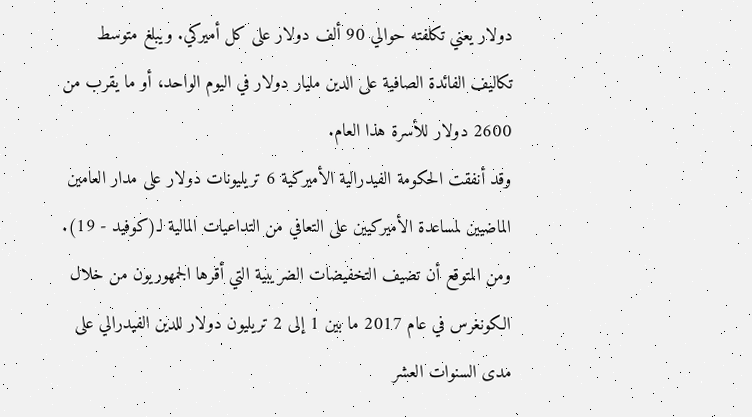دولار يعني تكلفته حوالي 90 ألف دولار على كل أميركي. ويبلغ متوسط تكاليف الفائدة الصافية على الدين مليار دولار في اليوم الواحد، أو ما يقرب من 2600 دولار للأسرة هذا العام.
وقد أنفقت الحكومة الفيدرالية الأميركية 6 تريليونات دولار على مدار العامين الماضيين لمساعدة الأميركيين على التعافي من التداعيات المالية لـ(كوفيد - 19). ومن المتوقع أن تضيف التخفيضات الضريبية التي أقرها الجمهوريون من خلال الكونغرس في عام 2017 ما بين 1 إلى 2 تريليون دولار للدين الفيدرالي على مدى السنوات العشر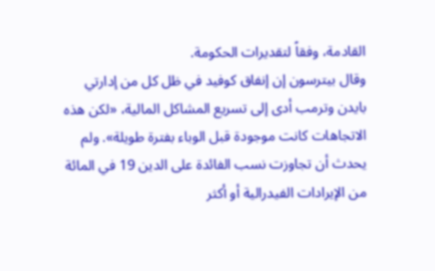القادمة، وفقاً لتقديرات الحكومة.
وقال بيترسون إن إنفاق كوفيد في ظل كل من إدارتي بايدن وترمب أدى إلى تسريع المشاكل المالية، «لكن هذه الاتجاهات كانت موجودة قبل الوباء بفترة طويلة». ولم يحدث أن تجاوزت نسب الفائدة على الدين 19 في المائة من الإيرادات الفيدرالية أو أكثر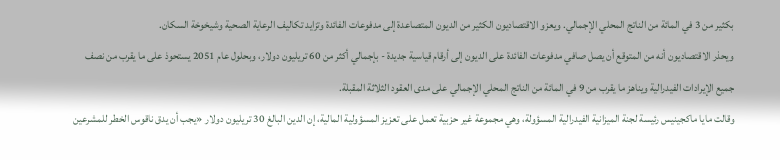بكثير من 3 في المائة من الناتج المحلي الإجمالي. ويعزو الاقتصاديون الكثير من الديون المتصاعدة إلى مدفوعات الفائدة وتزايد تكاليف الرعاية الصحية وشيخوخة السكان.
ويحذر الاقتصاديون أنه من المتوقع أن يصل صافي مدفوعات الفائدة على الديون إلى أرقام قياسية جديدة - بإجمالي أكثر من 60 تريليون دولار، وبحلول عام 2051 يستحوذ على ما يقرب من نصف جميع الإيرادات الفيدرالية ويناهز ما يقرب من 9 في المائة من الناتج المحلي الإجمالي على مدى العقود الثلاثة المقبلة.
وقالت مايا ماكجينيس رئيسة لجنة الميزانية الفيدرالية المسؤولة، وهي مجموعة غير حزبية تعمل على تعزيز المسؤولية المالية، إن الدين البالغ 30 تريليون دولار «يجب أن يدق ناقوس الخطر للمشرعين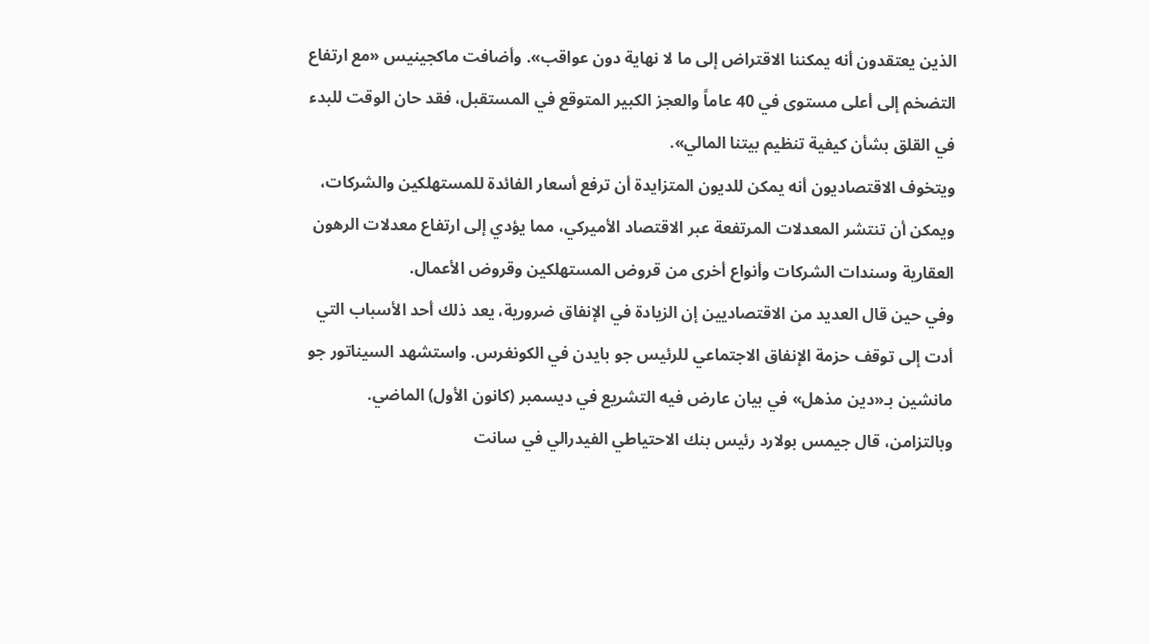الذين يعتقدون أنه يمكننا الاقتراض إلى ما لا نهاية دون عواقب». وأضافت ماكجينيس «مع ارتفاع التضخم إلى أعلى مستوى في 40 عاماً والعجز الكبير المتوقع في المستقبل، فقد حان الوقت للبدء في القلق بشأن كيفية تنظيم بيتنا المالي».
ويتخوف الاقتصاديون أنه يمكن للديون المتزايدة أن ترفع أسعار الفائدة للمستهلكين والشركات، ويمكن أن تنتشر المعدلات المرتفعة عبر الاقتصاد الأميركي، مما يؤدي إلى ارتفاع معدلات الرهون العقارية وسندات الشركات وأنواع أخرى من قروض المستهلكين وقروض الأعمال.
وفي حين قال العديد من الاقتصاديين إن الزيادة في الإنفاق ضرورية، يعد ذلك أحد الأسباب التي أدت إلى توقف حزمة الإنفاق الاجتماعي للرئيس جو بايدن في الكونغرس. واستشهد السيناتور جو مانشين بـ«دين مذهل» في بيان عارض فيه التشريع في ديسمبر (كانون الأول) الماضي.
وبالتزامن، قال جيمس بولارد رئيس بنك الاحتياطي الفيدرالي في سانت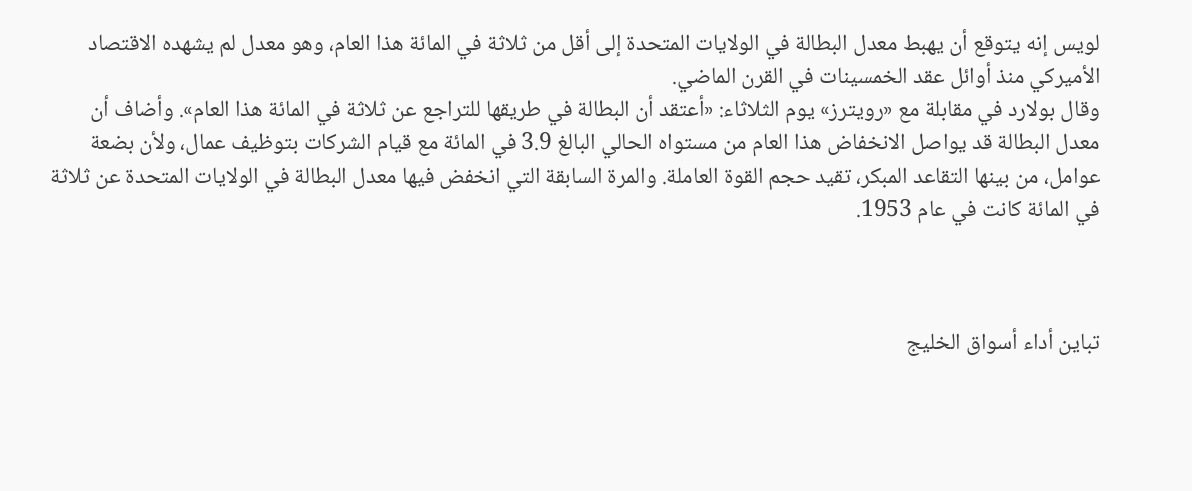لويس إنه يتوقع أن يهبط معدل البطالة في الولايات المتحدة إلى أقل من ثلاثة في المائة هذا العام، وهو معدل لم يشهده الاقتصاد الأميركي منذ أوائل عقد الخمسينات في القرن الماضي.
وقال بولارد في مقابلة مع «رويترز» يوم الثلاثاء: «أعتقد أن البطالة في طريقها للتراجع عن ثلاثة في المائة هذا العام». وأضاف أن معدل البطالة قد يواصل الانخفاض هذا العام من مستواه الحالي البالغ 3.9 في المائة مع قيام الشركات بتوظيف عمال، ولأن بضعة عوامل، من بينها التقاعد المبكر، تقيد حجم القوة العاملة. والمرة السابقة التي انخفض فيها معدل البطالة في الولايات المتحدة عن ثلاثة في المائة كانت في عام 1953.



تباين أداء أسواق الخليج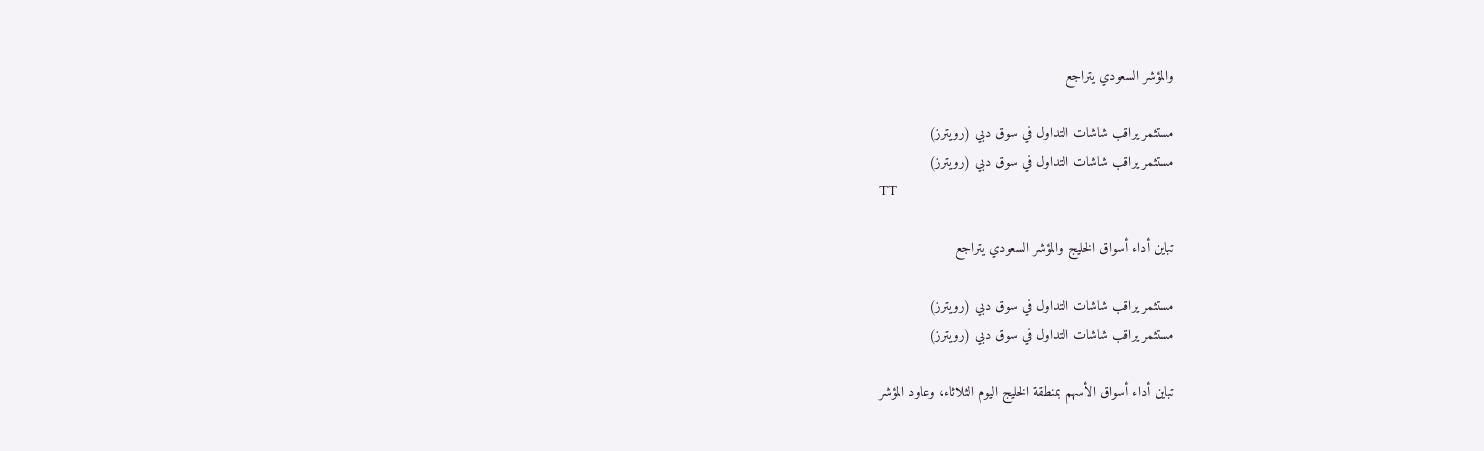والمؤشر السعودي يتراجع

مستثمر يراقب شاشات التداول في سوق دبي (رويترز)
مستثمر يراقب شاشات التداول في سوق دبي (رويترز)
TT

تباين أداء أسواق الخليج والمؤشر السعودي يتراجع

مستثمر يراقب شاشات التداول في سوق دبي (رويترز)
مستثمر يراقب شاشات التداول في سوق دبي (رويترز)

تباين أداء أسواق الأسهم بمنطقة الخليج اليوم الثلاثاء، وعاود المؤشر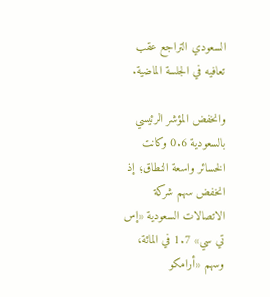السعودي التراجع عقب تعافيه في الجلسة الماضية.

وانخفض المؤشر الرئيسي بالسعودية 0.6 وكانت الخسائر واسعة النطاق؛ إذ انخفض سهم شركة الاتصالات السعودية «إس تي سي» 1.7 في المائة، وسهم «أرامكو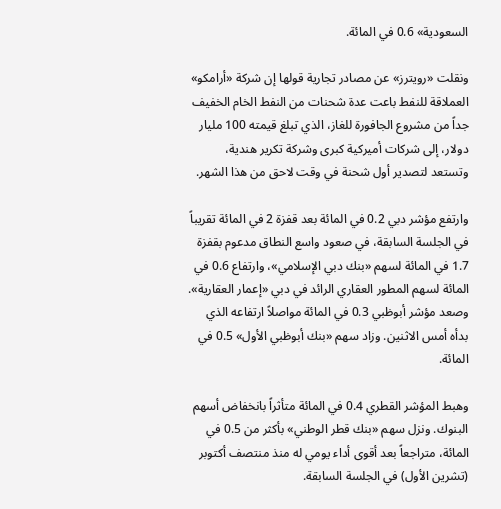السعودية» 0.6 في المائة.

ونقلت «رويترز» عن مصادر تجارية قولها إن شركة «أرامكو» العملاقة للنفط باعت عدة شحنات من النفط الخام الخفيف جداً من مشروع الجافورة للغاز، الذي تبلغ قيمته 100 مليار دولار، إلى شركات أميركية كبرى وشركة تكرير هندية، وتستعد لتصدير أول شحنة في وقت لاحق من هذا الشهر.

وارتفع مؤشر دبي 0.2 في المائة بعد قفزة 2 في المائة تقريباً في الجلسة السابقة، في صعود واسع النطاق مدعوم بقفزة 1.7 في المائة لسهم «بنك دبي الإسلامي»، وارتفاع 0.6 في المائة لسهم المطور العقاري الرائد في دبي «إعمار العقارية». وصعد مؤشر أبوظبي 0.3 في المائة مواصلاً ارتفاعه الذي بدأه أمس الاثنين. وزاد سهم «بنك أبوظبي الأول» 0.5 في المائة.

وهبط المؤشر القطري 0.4 في المائة متأثراً بانخفاض أسهم البنوك. ونزل سهم «بنك قطر الوطني» بأكثر من 0.5 في المائة، متراجعاً بعد أقوى أداء يومي له منذ منتصف أكتوبر (تشرين الأول) في الجلسة السابقة.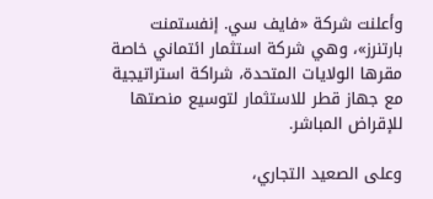وأعلنت شركة «فايف سي. إنفستمنت بارتنرز»، وهي شركة استثمار ائتماني خاصة مقرها الولايات المتحدة، شراكة استراتيجية مع جهاز قطر للاستثمار لتوسيع منصتها للإقراض المباشر.

وعلى الصعيد التجاري،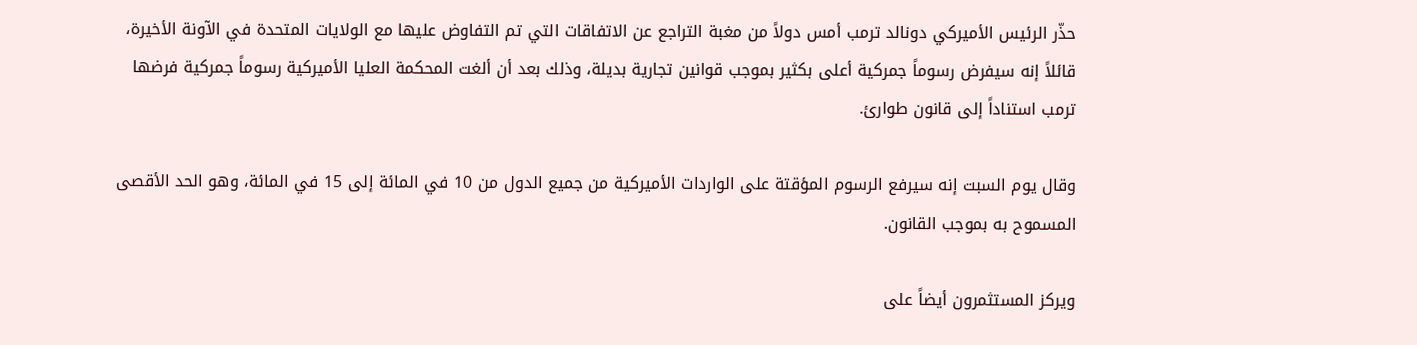حذّر الرئيس الأميركي دونالد ترمب أمس دولاً من مغبة التراجع عن الاتفاقات التي تم التفاوض عليها مع الولايات المتحدة في الآونة الأخيرة، قائلاً إنه سيفرض رسوماً جمركية أعلى بكثير بموجب قوانين تجارية بديلة، وذلك بعد أن ألغت المحكمة العليا الأميركية رسوماً جمركية فرضها ترمب استناداً إلى قانون طوارئ.

وقال يوم السبت إنه سيرفع الرسوم المؤقتة على الواردات الأميركية من جميع الدول من 10 في المائة إلى 15 في المائة، وهو الحد الأقصى المسموح به بموجب القانون.

ويركز المستثمرون أيضاً على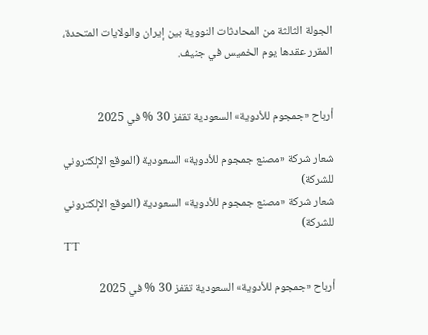الجولة الثالثة من المحادثات النووية بين إيران والولايات المتحدة، المقرر عقدها يوم الخميس في جنيف.


أرباح «جمجوم للأدوية» السعودية تقفز 30 % في 2025

شعار شركة «مصنع جمجوم للأدوية» السعودية (الموقع الإلكتروني للشركة)
شعار شركة «مصنع جمجوم للأدوية» السعودية (الموقع الإلكتروني للشركة)
TT

أرباح «جمجوم للأدوية» السعودية تقفز 30 % في 2025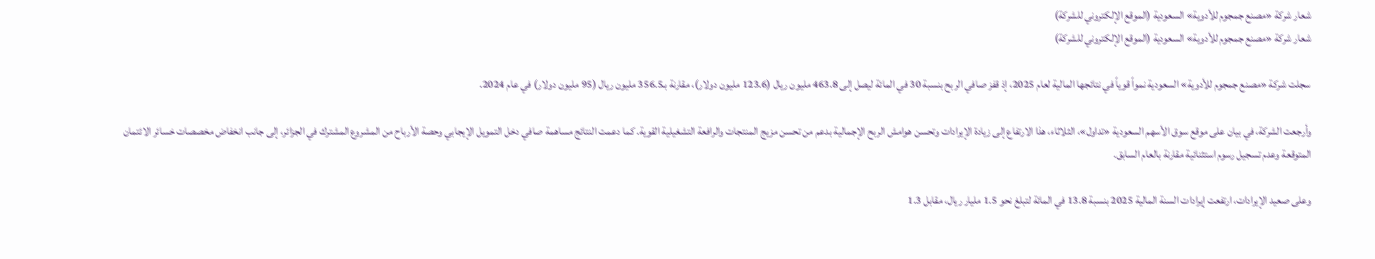شعار شركة «مصنع جمجوم للأدوية» السعودية (الموقع الإلكتروني للشركة)
شعار شركة «مصنع جمجوم للأدوية» السعودية (الموقع الإلكتروني للشركة)

سجلت شركة «مصنع جمجوم للأدوية» السعودية نمواً قوياً في نتائجها المالية لعام 2025، إذ قفز صافي الربح بنسبة 30 في المائة ليصل إلى 463.8 مليون ريال (123.6 مليون دولار)، مقارنة بـ356.5 مليون ريال (95 مليون دولار) في عام 2024.

وأرجعت الشركة، في بيان على موقع سوق الأسهم السعودية «تداول»، الثلاثاء، هذا الارتفاع إلى زيادة الإيرادات وتحسن هوامش الربح الإجمالية بدعم من تحسن مزيج المنتجات والرافعة التشغيلية القوية. كما دعمت النتائج مساهمة صافي دخل التمويل الإيجابي وحصة الأرباح من المشروع المشترك في الجزائر، إلى جانب انخفاض مخصصات خسائر الائتمان المتوقعة وعدم تسجيل رسوم استثنائية مقارنة بالعام السابق.

وعلى صعيد الإيرادات، ارتفعت إيرادات السنة المالية 2025 بنسبة 13.8 في المائة لتبلغ نحو 1.5 مليار ريال، مقابل 1.3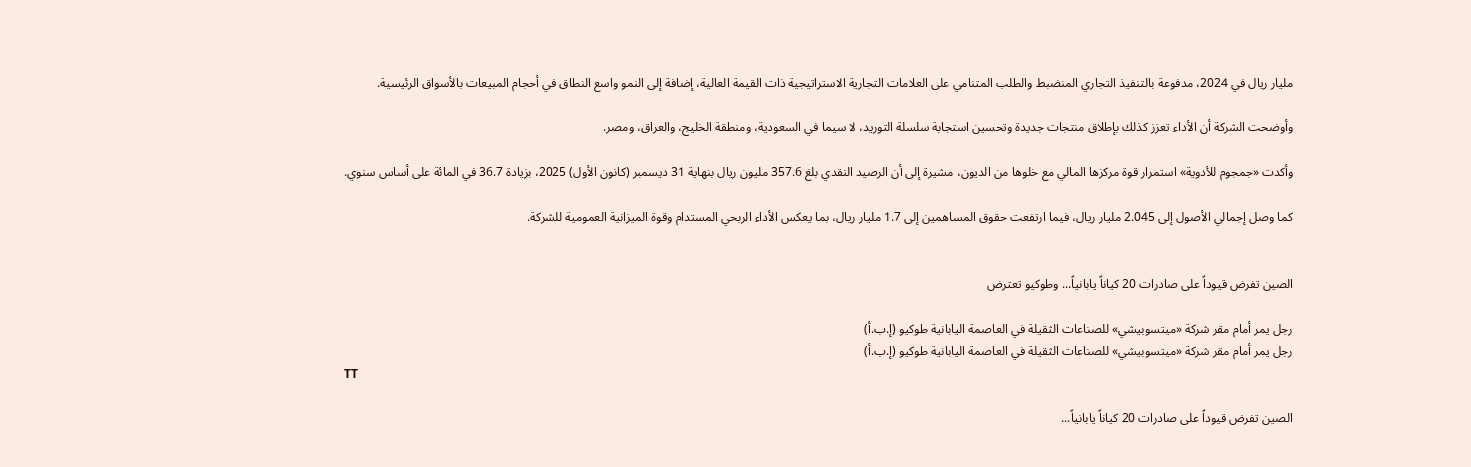مليار ريال في 2024، مدفوعة بالتنفيذ التجاري المنضبط والطلب المتنامي على العلامات التجارية الاستراتيجية ذات القيمة العالية، إضافة إلى النمو واسع النطاق في أحجام المبيعات بالأسواق الرئيسية.

وأوضحت الشركة أن الأداء تعزز كذلك بإطلاق منتجات جديدة وتحسين استجابة سلسلة التوريد، لا سيما في السعودية، ومنطقة الخليج، والعراق، ومصر.

وأكدت «جمجوم للأدوية» استمرار قوة مركزها المالي مع خلوها من الديون، مشيرة إلى أن الرصيد النقدي بلغ 357.6 مليون ريال بنهاية 31 ديسمبر (كانون الأول) 2025، بزيادة 36.7 في المائة على أساس سنوي.

كما وصل إجمالي الأصول إلى 2.045 مليار ريال، فيما ارتفعت حقوق المساهمين إلى 1.7 مليار ريال، بما يعكس الأداء الربحي المستدام وقوة الميزانية العمومية للشركة.


الصين تفرض قيوداً على صادرات 20 كياناً يابانياً... وطوكيو تعترض

رجل يمر أمام مقر شركة «ميتسوبيشي» للصناعات الثقيلة في العاصمة اليابانية طوكيو (إ.ب.أ)
رجل يمر أمام مقر شركة «ميتسوبيشي» للصناعات الثقيلة في العاصمة اليابانية طوكيو (إ.ب.أ)
TT

الصين تفرض قيوداً على صادرات 20 كياناً يابانياً...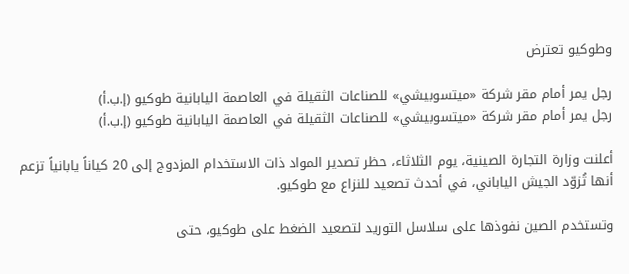وطوكيو تعترض

رجل يمر أمام مقر شركة «ميتسوبيشي» للصناعات الثقيلة في العاصمة اليابانية طوكيو (إ.ب.أ)
رجل يمر أمام مقر شركة «ميتسوبيشي» للصناعات الثقيلة في العاصمة اليابانية طوكيو (إ.ب.أ)

أعلنت وزارة التجارة الصينية، يوم الثلاثاء، حظر تصدير المواد ذات الاستخدام المزدوج إلى 20 كياناً يابانياً تزعم أنها تُزوّد الجيش الياباني، في أحدث تصعيد للنزاع مع طوكيو.

وتستخدم الصين نفوذها على سلاسل التوريد لتصعيد الضغط على طوكيو، حتى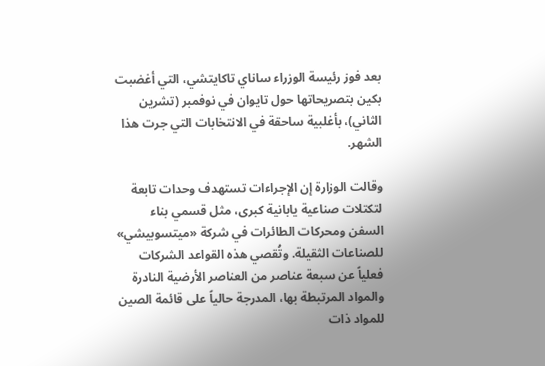بعد فوز رئيسة الوزراء ساناي تاكايتشي، التي أغضبت بكين بتصريحاتها حول تايوان في نوفمبر (تشرين الثاني)، بأغلبية ساحقة في الانتخابات التي جرت هذا الشهر.

وقالت الوزارة إن الإجراءات تستهدف وحدات تابعة لتكتلات صناعية يابانية كبرى، مثل قسمي بناء السفن ومحركات الطائرات في شركة «ميتسوبيشي» للصناعات الثقيلة. وتُقصي هذه القواعد الشركات فعلياً عن سبعة عناصر من العناصر الأرضية النادرة والمواد المرتبطة بها، المدرجة حالياً على قائمة الصين للمواد ذات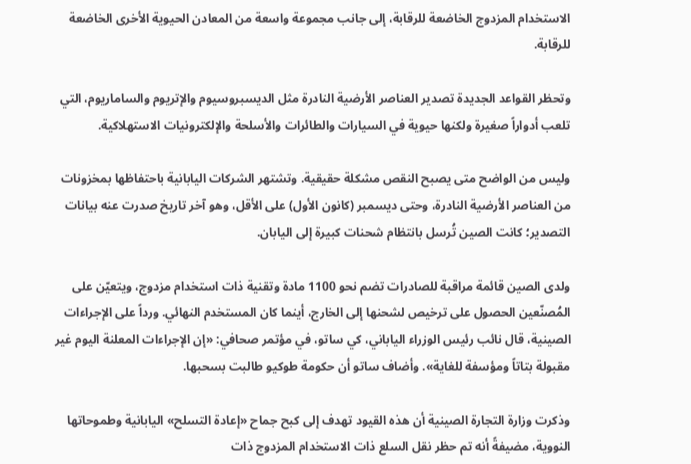الاستخدام المزدوج الخاضعة للرقابة، إلى جانب مجموعة واسعة من المعادن الحيوية الأخرى الخاضعة للرقابة.

وتحظر القواعد الجديدة تصدير العناصر الأرضية النادرة مثل الديسبروسيوم والإتريوم والساماريوم، التي تلعب أدواراً صغيرة ولكنها حيوية في السيارات والطائرات والأسلحة والإلكترونيات الاستهلاكية.

وليس من الواضح متى يصبح النقص مشكلة حقيقية. وتشتهر الشركات اليابانية باحتفاظها بمخزونات من العناصر الأرضية النادرة، وحتى ديسمبر (كانون الأول) على الأقل، وهو آخر تاريخ صدرت عنه بيانات التصدير؛ كانت الصين تُرسل بانتظام شحنات كبيرة إلى اليابان.

ولدى الصين قائمة مراقبة للصادرات تضم نحو 1100 مادة وتقنية ذات استخدام مزدوج، ويتعيّن على المُصنّعين الحصول على ترخيص لشحنها إلى الخارج، أينما كان المستخدم النهائي. ورداً على الإجراءات الصينية، قال نائب رئيس الوزراء الياباني، كي ساتو، في مؤتمر صحافي: «إن الإجراءات المعلنة اليوم غير مقبولة بتاتاً ومؤسفة للغاية». وأضاف ساتو أن حكومة طوكيو طالبت بسحبها.

وذكرت وزارة التجارة الصينية أن هذه القيود تهدف إلى كبح جماح «إعادة التسلح» اليابانية وطموحاتها النووية، مضيفةً أنه تم حظر نقل السلع ذات الاستخدام المزدوج ذات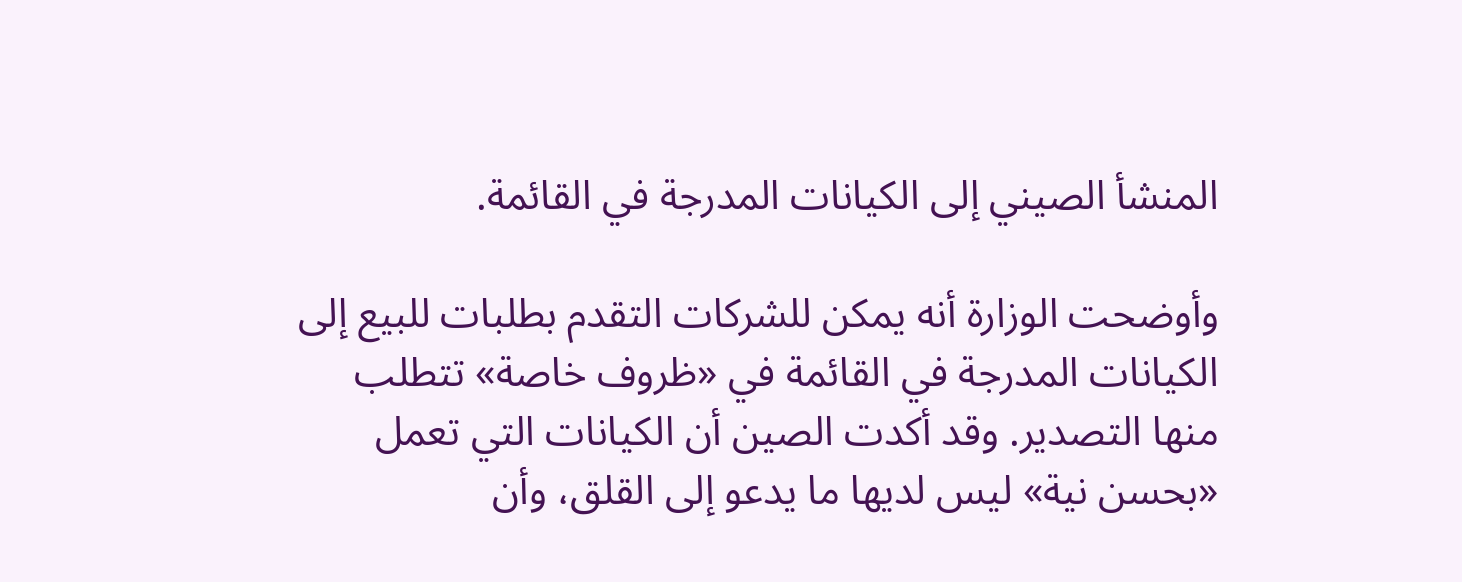المنشأ الصيني إلى الكيانات المدرجة في القائمة.

وأوضحت الوزارة أنه يمكن للشركات التقدم بطلبات للبيع إلى الكيانات المدرجة في القائمة في «ظروف خاصة» تتطلب منها التصدير. وقد أكدت الصين أن الكيانات التي تعمل «بحسن نية» ليس لديها ما يدعو إلى القلق، وأن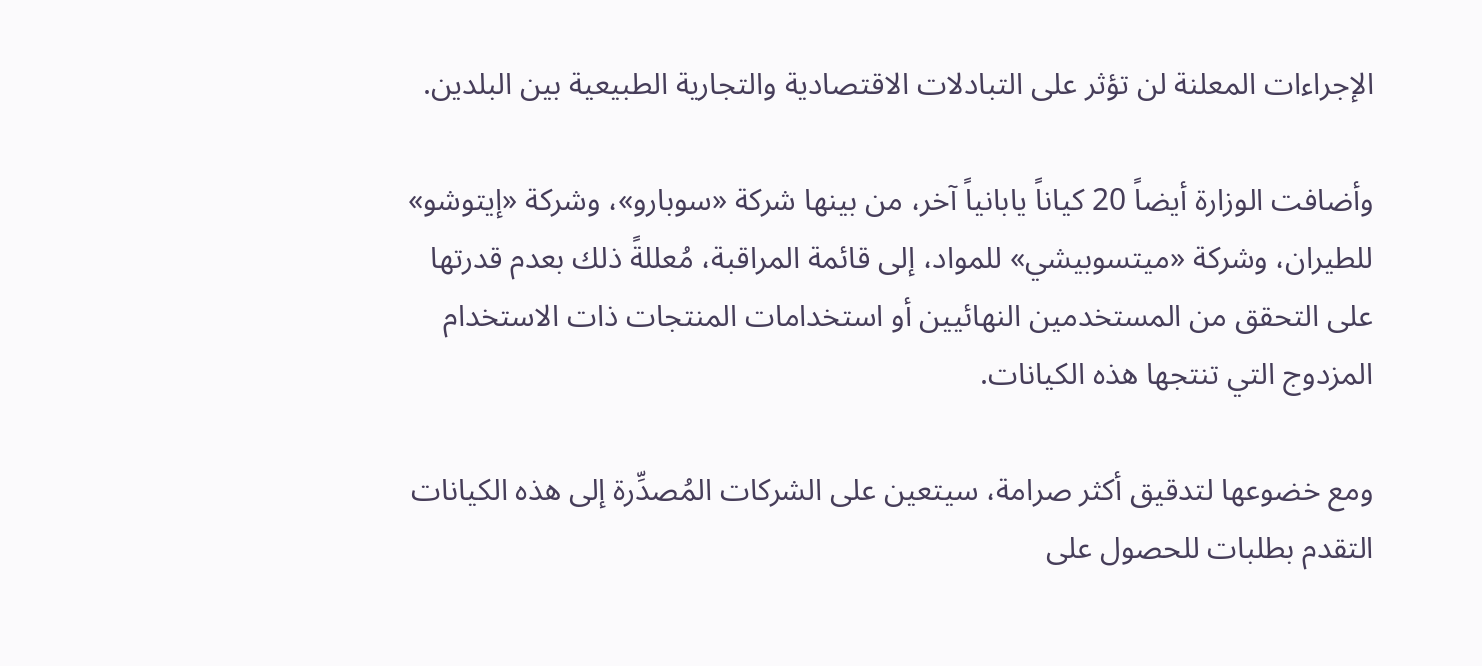الإجراءات المعلنة لن تؤثر على التبادلات الاقتصادية والتجارية الطبيعية بين البلدين.

وأضافت الوزارة أيضاً 20 كياناً يابانياً آخر، من بينها شركة «سوبارو»، وشركة «إيتوشو» للطيران، وشركة «ميتسوبيشي» للمواد، إلى قائمة المراقبة، مُعللةً ذلك بعدم قدرتها على التحقق من المستخدمين النهائيين أو استخدامات المنتجات ذات الاستخدام المزدوج التي تنتجها هذه الكيانات.

ومع خضوعها لتدقيق أكثر صرامة، سيتعين على الشركات المُصدِّرة إلى هذه الكيانات التقدم بطلبات للحصول على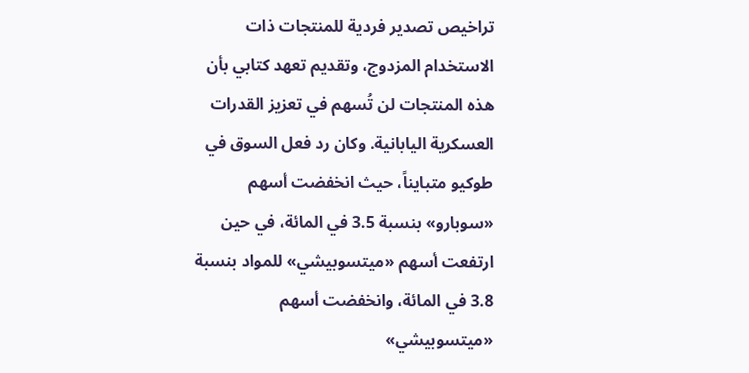تراخيص تصدير فردية للمنتجات ذات الاستخدام المزدوج، وتقديم تعهد كتابي بأن هذه المنتجات لن تُسهم في تعزيز القدرات العسكرية اليابانية. وكان رد فعل السوق في طوكيو متبايناً، حيث انخفضت أسهم «سوبارو» بنسبة 3.5 في المائة، في حين ارتفعت أسهم «ميتسوبيشي» للمواد بنسبة 3.8 في المائة، وانخفضت أسهم «ميتسوبيشي»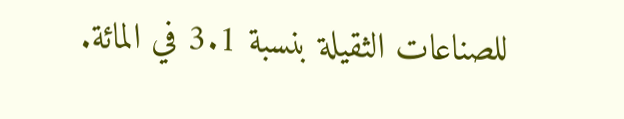للصناعات الثقيلة بنسبة 3.1 في المائة.